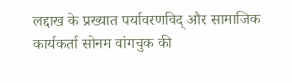लद्दाख के प्रख्यात पर्यावरणविद् और सामाजिक कार्यकर्ता सोनम वांगचुक की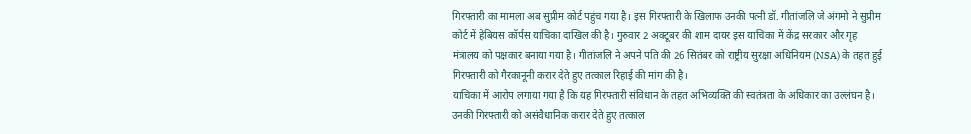गिरफ्तारी का मामला अब सुप्रीम कोर्ट पहुंच गया है। इस गिरफ्तारी के खिलाफ उनकी पत्नी डॉ. गीतांजलि जे अंगमो ने सुप्रीम कोर्ट में हेबियस कॉर्पस याचिका दाखिल की है। गुरुवार 2 अक्टूबर की शाम दायर इस याचिका में केंद्र सरकार और गृह मंत्रालय को पक्षकार बनाया गया है। गीतांजलि ने अपने पति की 26 सितंबर को राष्ट्रीय सुरक्षा अधिनियम (NSA) के तहत हुई गिरफ्तारी को गैरकानूनी करार देते हुए तत्काल रिहाई की मांग की है।
याचिका में आरोप लगाया गया है कि यह गिरफ्तारी संविधान के तहत अभिव्यक्ति की स्वतंत्रता के अधिकार का उल्लंघन है। उनकी गिरफ्तारी को असंवैधानिक करार देते हुए तत्काल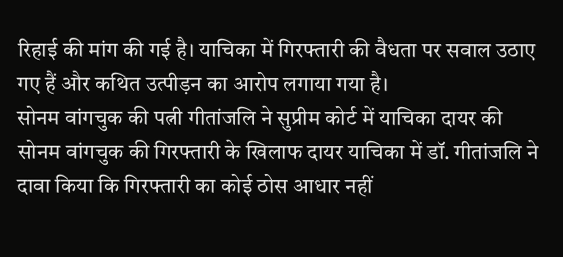रिहाई की मांग की गई है। याचिका में गिरफ्तारी की वैधता पर सवाल उठाए गए हैं और कथित उत्पीड़न का आरोप लगाया गया है।
सोनम वांगचुक की पत्नी गीतांजलि ने सुप्रीम कोर्ट में याचिका दायर की
सोनम वांगचुक की गिरफ्तारी के खिलाफ दायर याचिका में डॉ. गीतांजलि ने दावा किया कि गिरफ्तारी का कोई ठोस आधार नहीं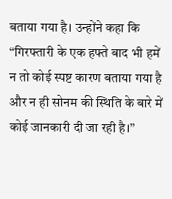बताया गया है। उन्होंने कहा कि “गिरफ्तारी के एक हफ्ते बाद भी हमें न तो कोई स्पष्ट कारण बताया गया है और न ही सोनम की स्थिति के बारे में कोई जानकारी दी जा रही है।”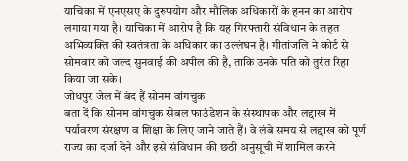याचिका में एनएसए के दुरुपयोग और मौलिक अधिकारों के हनन का आरोप लगाया गया है। याचिका में आरोप है कि यह गिरफ्तारी संविधान के तहत अभिव्यक्ति की स्वतंत्रता के अधिकार का उल्लंघन है। गीतांजलि ने कोर्ट से सोमवार को जल्द सुनवाई की अपील की है, ताकि उनके पति को तुरंत रिहा किया जा सके।
जोधपुर जेल में बंद हैं सोनम वांगचुक
बता दें कि सोनम वांगचुक सेबल फाउंडेशन के संस्थापक और लद्दाख में पर्यावरण संरक्षण व शिक्षा के लिए जाने जाते हैं। वे लंबे समय से लद्दाख को पूर्ण राज्य का दर्जा देने और इसे संविधान की छठी अनुसूची में शामिल करने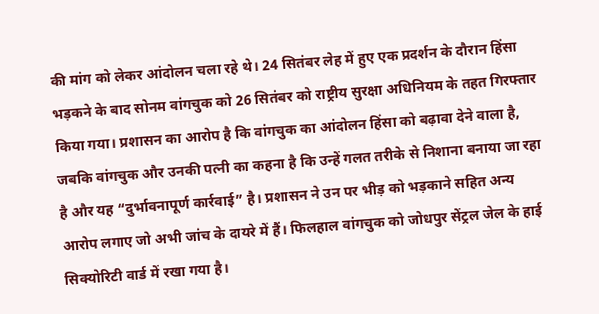की मांग को लेकर आंदोलन चला रहे थे। 24 सितंबर लेह में हुए एक प्रदर्शन के दौरान हिंसा भड़कने के बाद सोनम वांगचुक को 26 सितंबर को राष्ट्रीय सुरक्षा अधिनियम के तहत गिरफ्तार किया गया। प्रशासन का आरोप है कि वांगचुक का आंदोलन हिंसा को बढ़ावा देने वाला है, जबकि वांगचुक और उनकी पत्नी का कहना है कि उन्हें गलत तरीके से निशाना बनाया जा रहा है और यह “दुर्भावनापूर्ण कार्रवाई” है। प्रशासन ने उन पर भीड़ को भड़काने सहित अन्य आरोप लगाए जो अभी जांच के दायरे में हैं। फिलहाल वांगचुक को जोधपुर सेंट्रल जेल के हाई सिक्योरिटी वार्ड में रखा गया है।